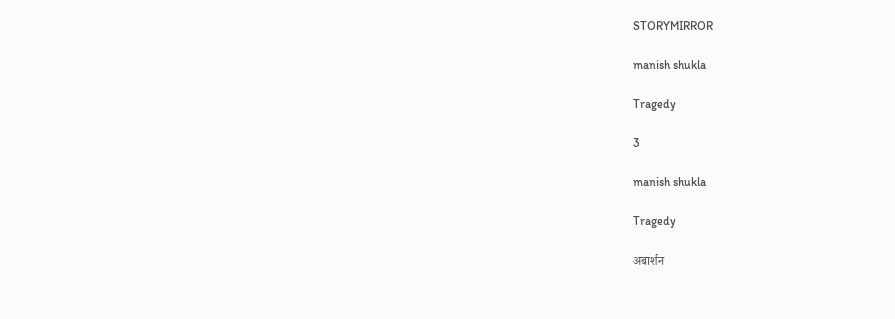STORYMIRROR

manish shukla

Tragedy

3

manish shukla

Tragedy

अबार्शन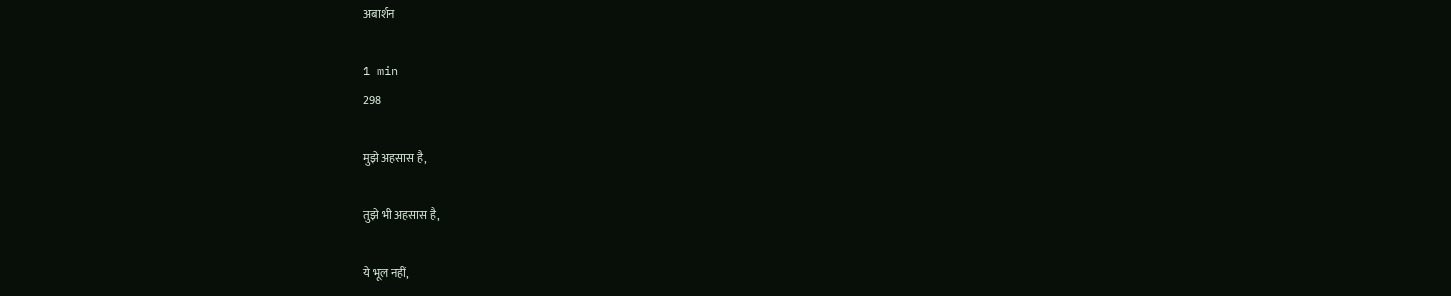अबार्शन

1 min
298

मुझे अहसास है,

तुझे भी अहसास है,

ये भूल नहीं,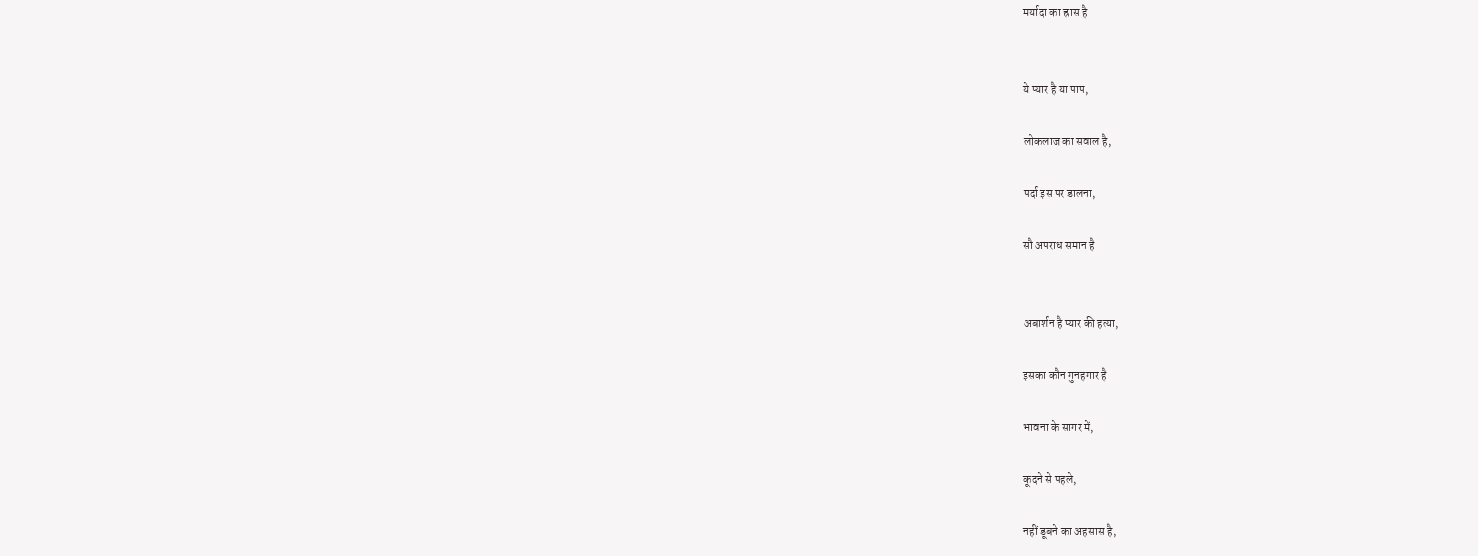मर्यादा का ह्रास है


ये प्यार है या पाप,

लोकलाज का सवाल है,

पर्दा इस पर डालना,

सौ अपराध समान है


अबार्शन है प्यार की हत्या,

इसका कौन गुनहगार है

भावना के सागर में,

कूदने से पहले,

नहीं डूबने का अहसास है,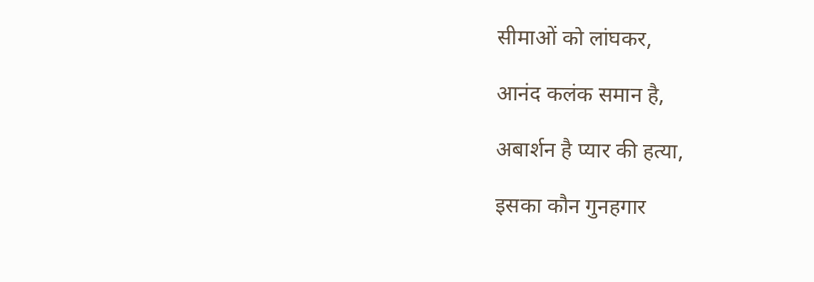सीमाओं को लांघकर,

आनंद कलंक समान है,

अबार्शन है प्यार की हत्या,

इसका कौन गुनहगार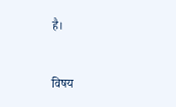है।


विषय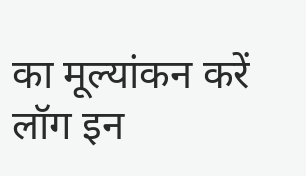का मूल्यांकन करें
लॉग इन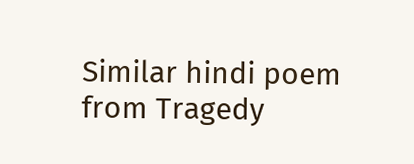Similar hindi poem from Tragedy